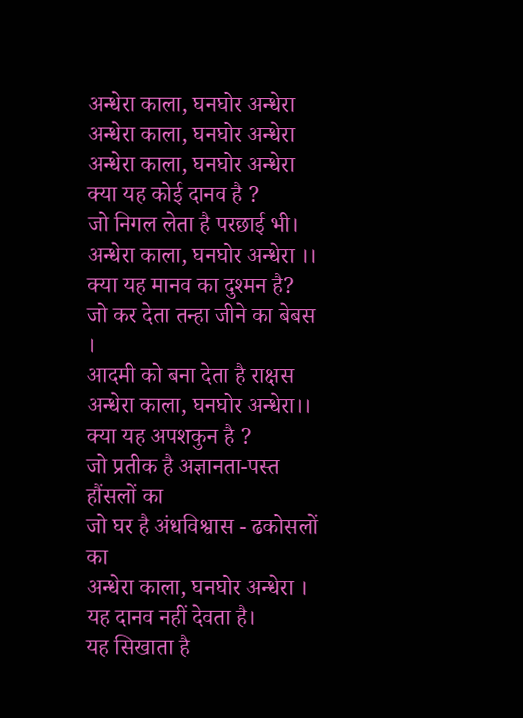अन्धेरा काला, घनघोर अन्धेरा
अन्धेरा काला, घनघोर अन्धेरा
अन्धेरा काला, घनघोर अन्धेरा
क्या यह कोई दानव है ?
जो निगल लेता है परछाई भी।
अन्धेरा काला, घनघोर अन्धेरा ।।
क्या यह मानव का दुश्मन है?
जो कर देता तन्हा जीने का बेबस ।
आदमी को बना देता है राक्षस
अन्धेरा काला, घनघोर अन्धेरा।।
क्या यह अपशकुन है ?
जो प्रतीक है अज्ञानता-पस्त हौंसलों का
जो घर है अंधविश्वास - ढकोसलों का
अन्धेरा काला, घनघोर अन्धेरा ।
यह दानव नहीं देवता है।
यह सिखाता है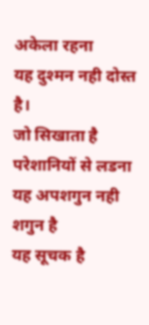अकेला रहना
यह दुश्मन नही दोस्त है।
जो सिखाता है परेशानियों से लडना
यह अपशगुन नही शगुन है
यह सूचक है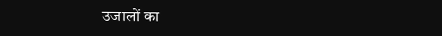उजालों का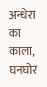अन्धेरा का काला, घनघोर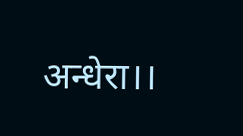अन्धेरा।।